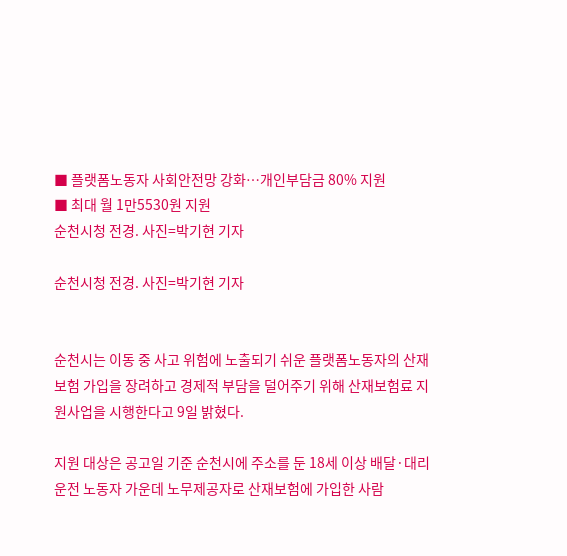■ 플랫폼노동자 사회안전망 강화…개인부담금 80% 지원
■ 최대 월 1만5530원 지원
순천시청 전경. 사진=박기현 기자

순천시청 전경. 사진=박기현 기자


순천시는 이동 중 사고 위험에 노출되기 쉬운 플랫폼노동자의 산재보험 가입을 장려하고 경제적 부담을 덜어주기 위해 산재보험료 지원사업을 시행한다고 9일 밝혔다.

지원 대상은 공고일 기준 순천시에 주소를 둔 18세 이상 배달·대리운전 노동자 가운데 노무제공자로 산재보험에 가입한 사람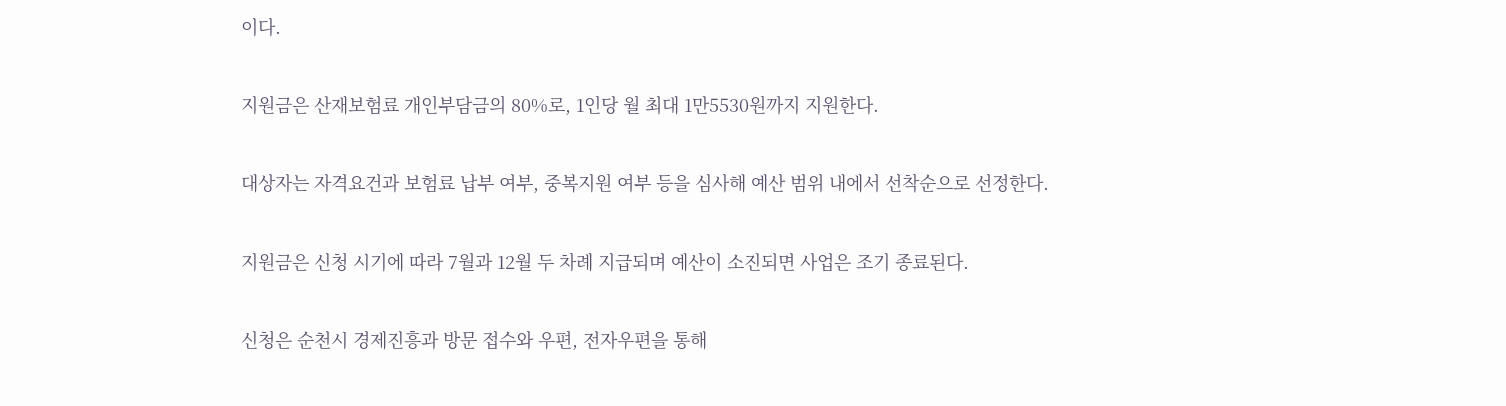이다.

지원금은 산재보험료 개인부담금의 80%로, 1인당 월 최대 1만5530원까지 지원한다.

대상자는 자격요건과 보험료 납부 여부, 중복지원 여부 등을 심사해 예산 범위 내에서 선착순으로 선정한다.

지원금은 신청 시기에 따라 7월과 12월 두 차례 지급되며 예산이 소진되면 사업은 조기 종료된다.

신청은 순천시 경제진흥과 방문 접수와 우편, 전자우편을 통해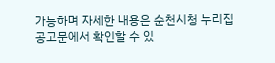가능하며 자세한 내용은 순천시청 누리집 공고문에서 확인할 수 있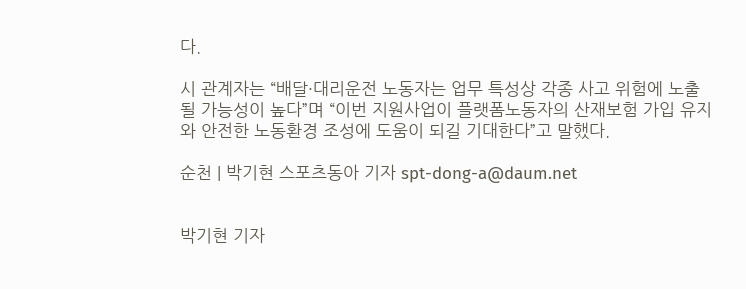다.

시 관계자는 “배달·대리운전 노동자는 업무 특성상 각종 사고 위험에 노출될 가능성이 높다”며 “이번 지원사업이 플랫폼노동자의 산재보험 가입 유지와 안전한 노동환경 조성에 도움이 되길 기대한다”고 말했다.

순천 | 박기현 스포츠동아 기자 spt-dong-a@daum.net


박기현 기자